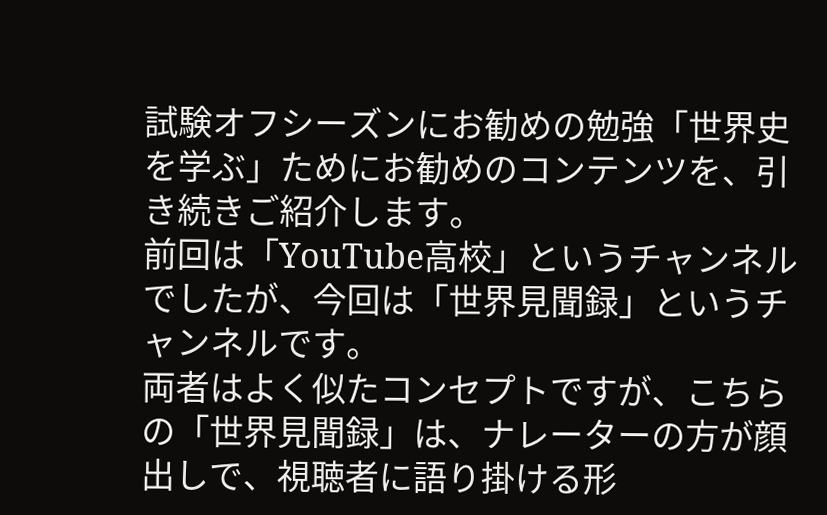試験オフシーズンにお勧めの勉強「世界史を学ぶ」ためにお勧めのコンテンツを、引き続きご紹介します。
前回は「YouTube高校」というチャンネルでしたが、今回は「世界見聞録」というチャンネルです。
両者はよく似たコンセプトですが、こちらの「世界見聞録」は、ナレーターの方が顔出しで、視聴者に語り掛ける形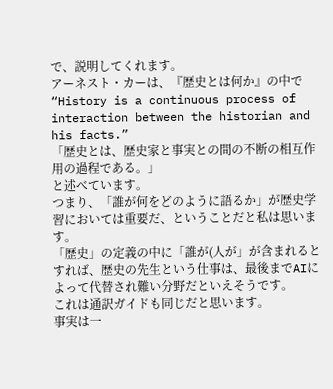で、説明してくれます。
アーネスト・カーは、『歴史とは何か』の中で
“History is a continuous process of interaction between the historian and his facts.”
「歴史とは、歴史家と事実との間の不断の相互作用の過程である。」
と述べています。
つまり、「誰が何をどのように語るか」が歴史学習においては重要だ、ということだと私は思います。
「歴史」の定義の中に「誰が(人が」が含まれるとすれば、歴史の先生という仕事は、最後までAIによって代替され難い分野だといえそうです。
これは通訳ガイドも同じだと思います。
事実は一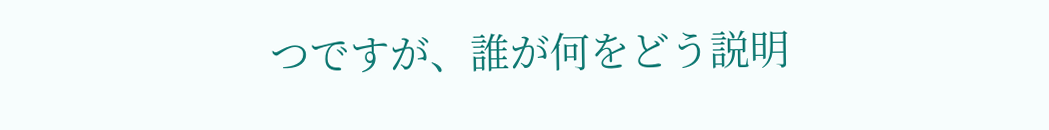つですが、誰が何をどう説明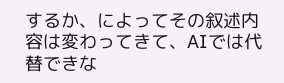するか、によってその叙述内容は変わってきて、AIでは代替できな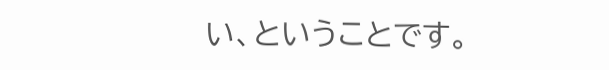い、ということです。